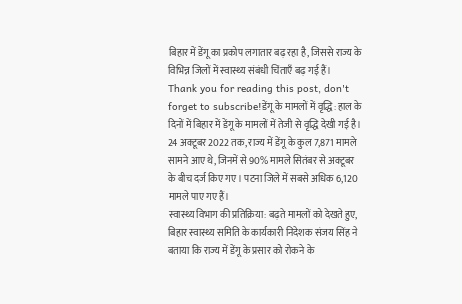बिहार में डेंगू का प्रकोप लगातार बढ़ रहा है, जिससे राज्य के विभिन्न जिलों में स्वास्थ्य संबंधी चिंताएँ बढ़ गई हैं।
Thank you for reading this post, don't forget to subscribe!डेंगू के मामलों में वृद्धि: हाल के दिनों में बिहार में डेंगू के मामलों में तेजी से वृद्धि देखी गई है। 24 अक्टूबर 2022 तक, राज्य में डेंगू के कुल 7,871 मामले सामने आए थे, जिनमें से 90% मामले सितंबर से अक्टूबर के बीच दर्ज किए गए। पटना जिले में सबसे अधिक 6,120 मामले पाए गए हैं।
स्वास्थ्य विभाग की प्रतिक्रिया: बढ़ते मामलों को देखते हुए, बिहार स्वास्थ्य समिति के कार्यकारी निदेशक संजय सिंह ने बताया कि राज्य में डेंगू के प्रसार को रोकने के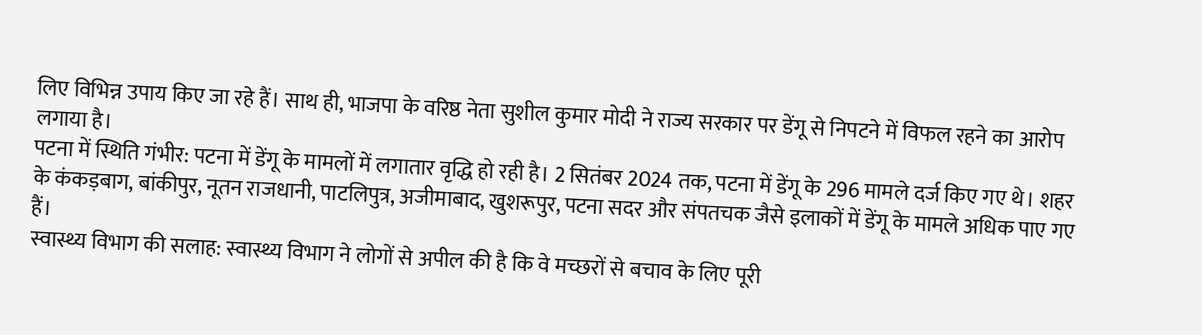लिए विभिन्न उपाय किए जा रहे हैं। साथ ही, भाजपा के वरिष्ठ नेता सुशील कुमार मोदी ने राज्य सरकार पर डेंगू से निपटने में विफल रहने का आरोप लगाया है।
पटना में स्थिति गंभीर: पटना में डेंगू के मामलों में लगातार वृद्धि हो रही है। 2 सितंबर 2024 तक, पटना में डेंगू के 296 मामले दर्ज किए गए थे। शहर के कंकड़बाग, बांकीपुर, नूतन राजधानी, पाटलिपुत्र, अजीमाबाद, खुशरूपुर, पटना सदर और संपतचक जैसे इलाकों में डेंगू के मामले अधिक पाए गए हैं।
स्वास्थ्य विभाग की सलाह: स्वास्थ्य विभाग ने लोगों से अपील की है कि वे मच्छरों से बचाव के लिए पूरी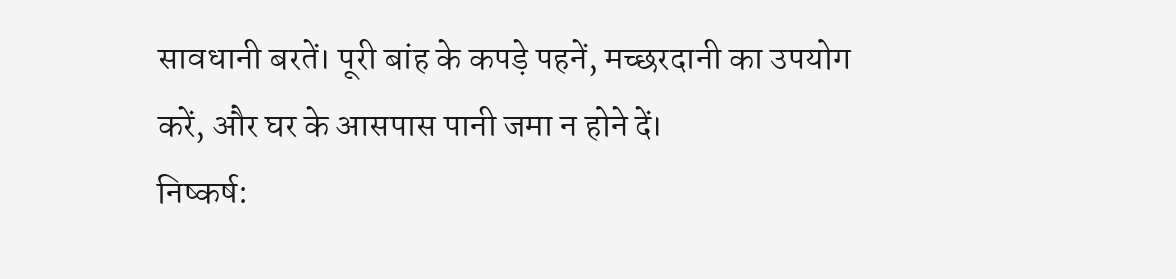सावधानी बरतें। पूरी बांह के कपड़े पहनें, मच्छरदानी का उपयोग करें, और घर के आसपास पानी जमा न होने दें।
निष्कर्ष: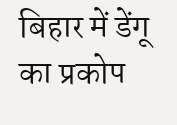बिहार में डेंगू का प्रकोप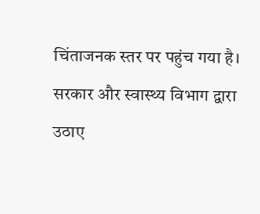चिंताजनक स्तर पर पहुंच गया है। सरकार और स्वास्थ्य विभाग द्वारा उठाए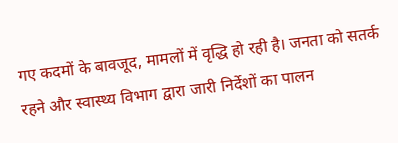गए कदमों के बावजूद, मामलों में वृद्धि हो रही है। जनता को सतर्क रहने और स्वास्थ्य विभाग द्वारा जारी निर्देशों का पालन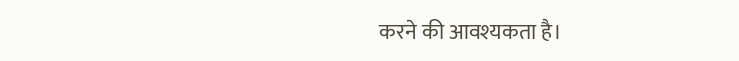करने की आवश्यकता है।